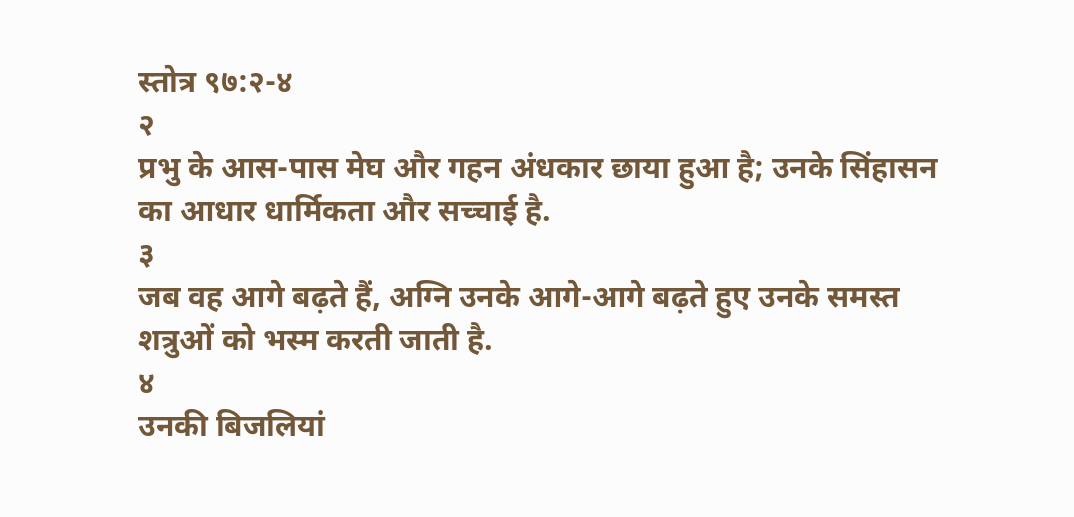स्तोत्र ९७:२-४
२
प्रभु के आस-पास मेघ और गहन अंधकार छाया हुआ है; उनके सिंहासन का आधार धार्मिकता और सच्चाई है.
३
जब वह आगे बढ़ते हैं, अग्नि उनके आगे-आगे बढ़ते हुए उनके समस्त शत्रुओं को भस्म करती जाती है.
४
उनकी बिजलियां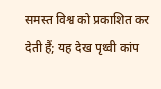समस्त विश्व को प्रकाशित कर देती हैं; यह देख पृथ्वी कांप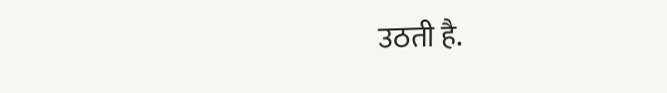उठती है.